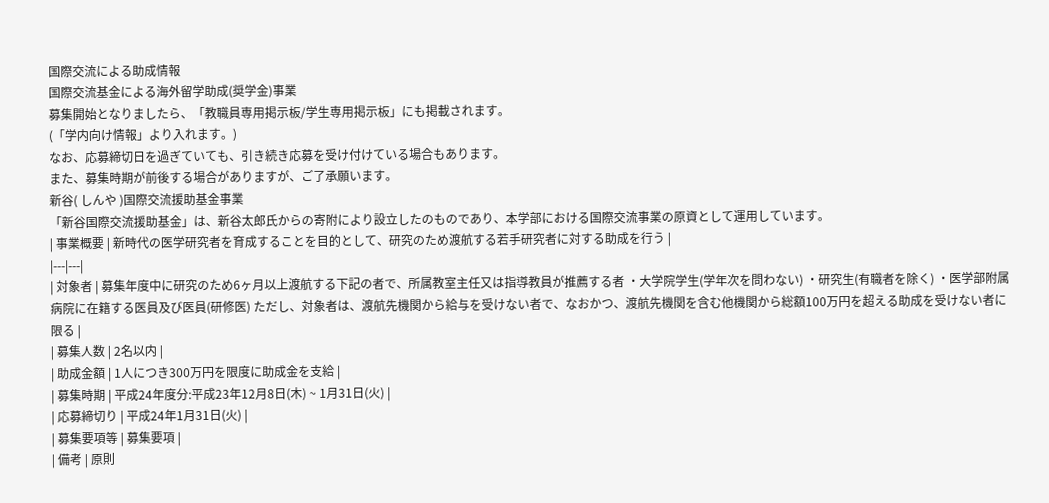国際交流による助成情報
国際交流基金による海外留学助成(奨学金)事業
募集開始となりましたら、「教職員専用掲示板/学生専用掲示板」にも掲載されます。
(「学内向け情報」より入れます。)
なお、応募締切日を過ぎていても、引き続き応募を受け付けている場合もあります。
また、募集時期が前後する場合がありますが、ご了承願います。
新谷( しんや )国際交流援助基金事業
「新谷国際交流援助基金」は、新谷太郎氏からの寄附により設立したのものであり、本学部における国際交流事業の原資として運用しています。
| 事業概要 | 新時代の医学研究者を育成することを目的として、研究のため渡航する若手研究者に対する助成を行う |
|---|---|
| 対象者 | 募集年度中に研究のため6ヶ月以上渡航する下記の者で、所属教室主任又は指導教員が推薦する者 ・大学院学生(学年次を問わない) ・研究生(有職者を除く) ・医学部附属病院に在籍する医員及び医員(研修医) ただし、対象者は、渡航先機関から給与を受けない者で、なおかつ、渡航先機関を含む他機関から総額100万円を超える助成を受けない者に限る |
| 募集人数 | 2名以内 |
| 助成金額 | 1人につき300万円を限度に助成金を支給 |
| 募集時期 | 平成24年度分:平成23年12月8日(木) ~ 1月31日(火) |
| 応募締切り | 平成24年1月31日(火) |
| 募集要項等 | 募集要項 |
| 備考 | 原則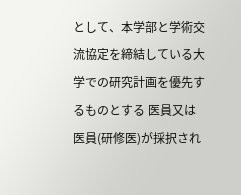として、本学部と学術交流協定を締結している大学での研究計画を優先するものとする 医員又は医員(研修医)が採択され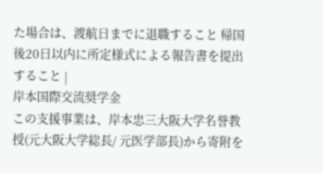た場合は、渡航日までに退職すること 帰国後20日以内に所定様式による報告書を提出すること |
岸本国際交流奨学金
この支援事業は、岸本忠三大阪大学名誉教授(元大阪大学総長/ 元医学部長)から寄附を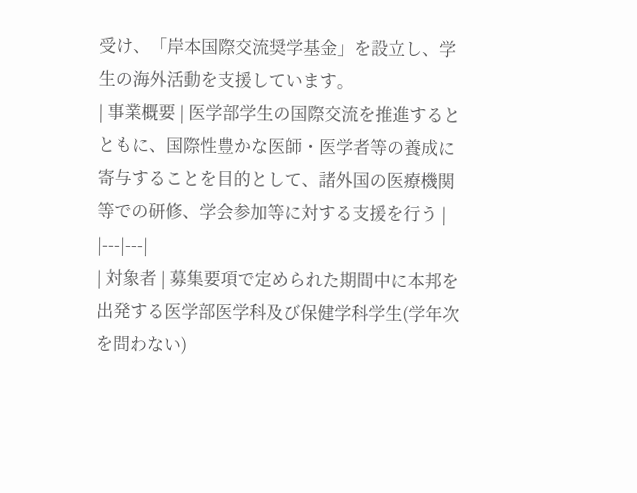受け、「岸本国際交流奨学基金」を設立し、学生の海外活動を支援しています。
| 事業概要 | 医学部学生の国際交流を推進するとともに、国際性豊かな医師・医学者等の養成に寄与することを目的として、諸外国の医療機関等での研修、学会参加等に対する支援を行う |
|---|---|
| 対象者 | 募集要項で定められた期間中に本邦を出発する医学部医学科及び保健学科学生(学年次を問わない)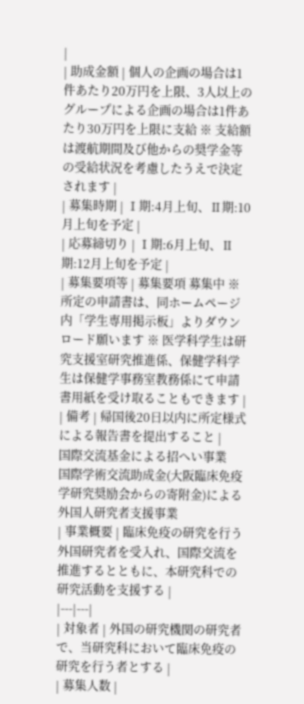|
| 助成金額 | 個人の企画の場合は1件あたり20万円を上限、3人以上のグループによる企画の場合は1件あたり30万円を上限に支給 ※ 支給額は渡航期間及び他からの奨学金等の受給状況を考慮したうえで決定されます |
| 募集時期 | Ⅰ期:4月上旬、Ⅱ期:10月上旬を予定 |
| 応募締切り | Ⅰ期:6月上旬、Ⅱ期:12月上旬を予定 |
| 募集要項等 | 募集要項 募集中 ※ 所定の申請書は、同ホームページ内「学生専用掲示板」よりダウンロード願います ※ 医学科学生は研究支援室研究推進係、保健学科学生は保健学事務室教務係にて申請書用紙を受け取ることもできます |
| 備考 | 帰国後20日以内に所定様式による報告書を提出すること |
国際交流基金による招へい事業
国際学術交流助成金(大阪臨床免疫学研究奨励会からの寄附金)による外国人研究者支援事業
| 事業概要 | 臨床免疫の研究を行う外国研究者を受入れ、国際交流を推進するとともに、本研究科での研究活動を支援する |
|---|---|
| 対象者 | 外国の研究機関の研究者で、当研究科において臨床免疫の研究を行う者とする |
| 募集人数 |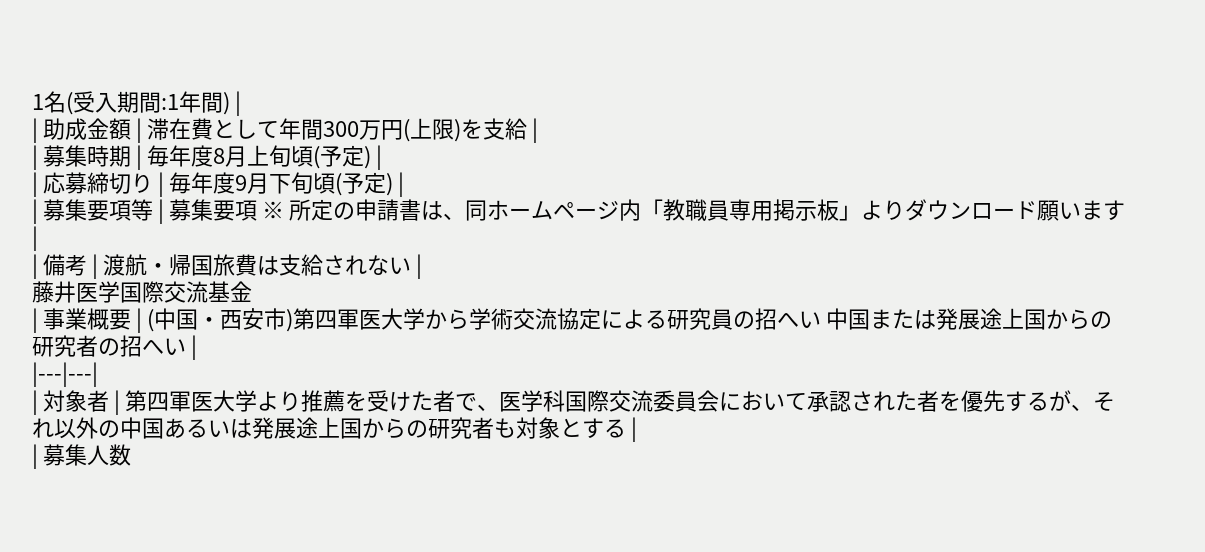1名(受入期間:1年間) |
| 助成金額 | 滞在費として年間300万円(上限)を支給 |
| 募集時期 | 毎年度8月上旬頃(予定) |
| 応募締切り | 毎年度9月下旬頃(予定) |
| 募集要項等 | 募集要項 ※ 所定の申請書は、同ホームページ内「教職員専用掲示板」よりダウンロード願います |
| 備考 | 渡航・帰国旅費は支給されない |
藤井医学国際交流基金
| 事業概要 | (中国・西安市)第四軍医大学から学術交流協定による研究員の招へい 中国または発展途上国からの研究者の招へい |
|---|---|
| 対象者 | 第四軍医大学より推薦を受けた者で、医学科国際交流委員会において承認された者を優先するが、それ以外の中国あるいは発展途上国からの研究者も対象とする |
| 募集人数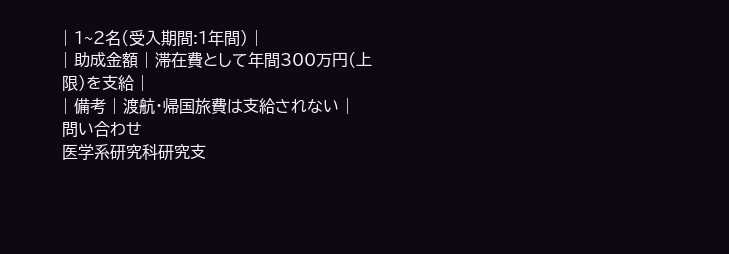| 1~2名(受入期間:1年間) |
| 助成金額 | 滞在費として年間300万円(上限)を支給 |
| 備考 | 渡航・帰国旅費は支給されない |
問い合わせ
医学系研究科研究支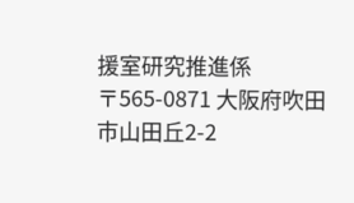援室研究推進係
〒565-0871 大阪府吹田市山田丘2-2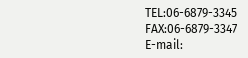TEL:06-6879-3345
FAX:06-6879-3347
E-mail: